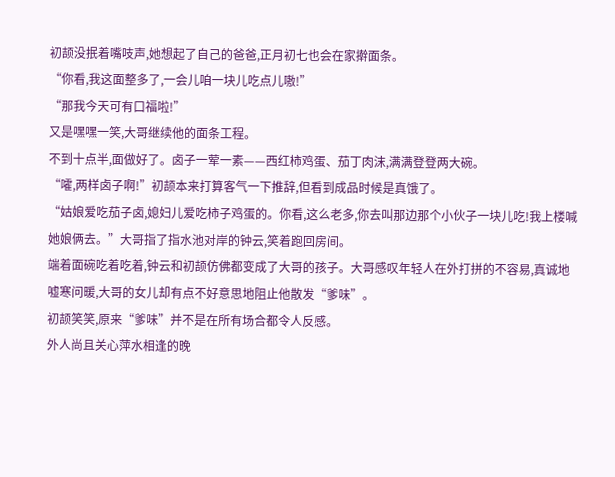初颉没抿着嘴吱声,她想起了自己的爸爸,正月初七也会在家擀面条。
“你看,我这面整多了,一会儿咱一块儿吃点儿嗷!”
“那我今天可有口福啦!”
又是嘿嘿一笑,大哥继续他的面条工程。
不到十点半,面做好了。卤子一荤一素——西红柿鸡蛋、茄丁肉沫,满满登登两大碗。
“嚯,两样卤子啊!”初颉本来打算客气一下推辞,但看到成品时候是真饿了。
“姑娘爱吃茄子卤,媳妇儿爱吃柿子鸡蛋的。你看,这么老多,你去叫那边那个小伙子一块儿吃!我上楼喊她娘俩去。”大哥指了指水池对岸的钟云,笑着跑回房间。
端着面碗吃着吃着,钟云和初颉仿佛都变成了大哥的孩子。大哥感叹年轻人在外打拼的不容易,真诚地嘘寒问暖,大哥的女儿却有点不好意思地阻止他散发“爹味”。
初颉笑笑,原来“爹味”并不是在所有场合都令人反感。
外人尚且关心萍水相逢的晚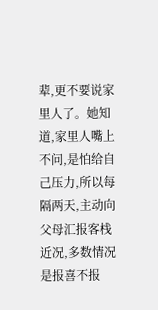辈,更不要说家里人了。她知道,家里人嘴上不问,是怕给自己压力,所以每隔两天,主动向父母汇报客栈近况,多数情况是报喜不报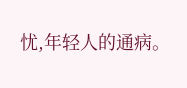忧,年轻人的通病。